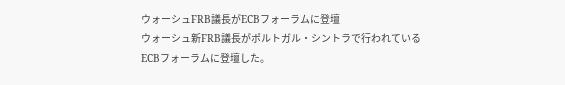ウォーシュFRB議長がECBフォーラムに登壇
ウォーシュ新FRB議長がポルトガル・シントラで行われている
ECBフォーラムに登壇した。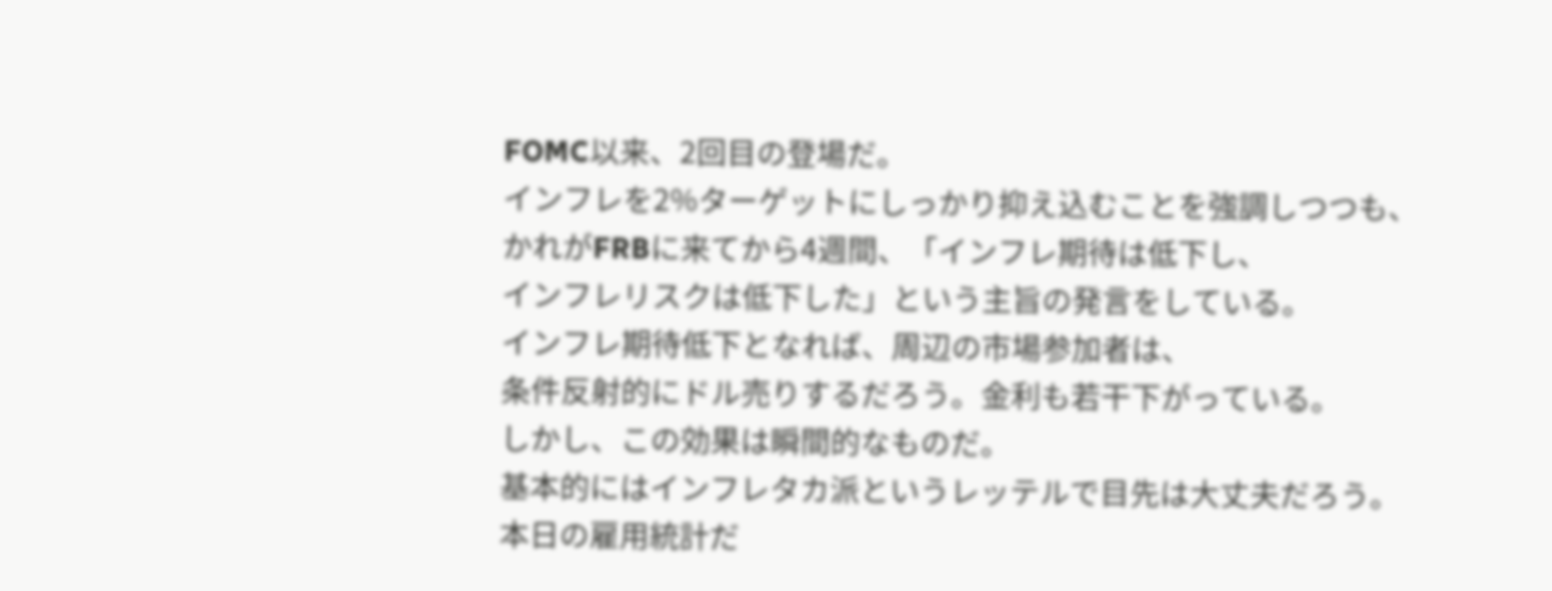FOMC以来、2回目の登場だ。
インフレを2%ターゲットにしっかり抑え込むことを強調しつつも、
かれがFRBに来てから4週間、「インフレ期待は低下し、
インフレリスクは低下した」という主旨の発言をしている。
インフレ期待低下となれば、周辺の市場参加者は、
条件反射的にドル売りするだろう。金利も若干下がっている。
しかし、この効果は瞬間的なものだ。
基本的にはインフレタカ派というレッテルで目先は大丈夫だろう。
本日の雇用統計だ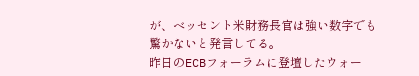が、ベッセント米財務長官は強い数字でも驚かないと発言してる。
昨日のECBフォーラムに登壇したウォー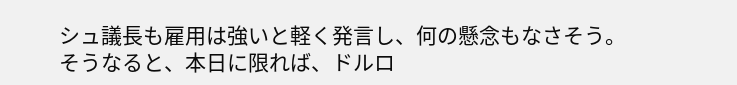シュ議長も雇用は強いと軽く発言し、何の懸念もなさそう。
そうなると、本日に限れば、ドルロ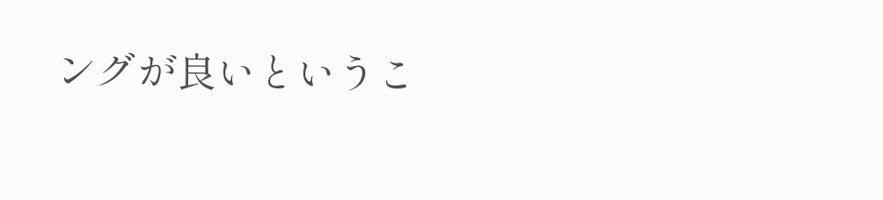ングが良いというこ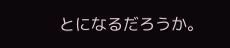とになるだろうか。